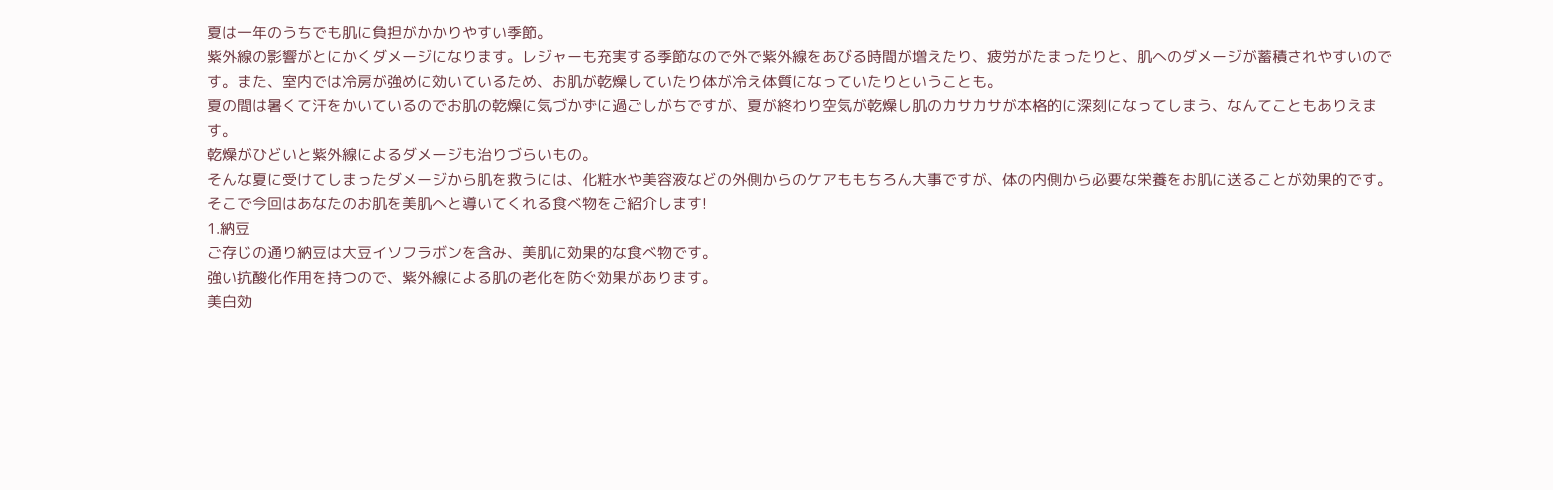夏は一年のうちでも肌に負担がかかりやすい季節。
紫外線の影響がとにかくダメージになります。レジャーも充実する季節なので外で紫外線をあびる時間が増えたり、疲労がたまったりと、肌へのダメージが蓄積されやすいのです。また、室内では冷房が強めに効いているため、お肌が乾燥していたり体が冷え体質になっていたりということも。
夏の間は暑くて汗をかいているのでお肌の乾燥に気づかずに過ごしがちですが、夏が終わり空気が乾燥し肌のカサカサが本格的に深刻になってしまう、なんてこともありえます。
乾燥がひどいと紫外線によるダメージも治りづらいもの。
そんな夏に受けてしまったダメージから肌を救うには、化粧水や美容液などの外側からのケアももちろん大事ですが、体の内側から必要な栄養をお肌に送ることが効果的です。
そこで今回はあなたのお肌を美肌へと導いてくれる食べ物をご紹介します!
1.納豆
ご存じの通り納豆は大豆イソフラボンを含み、美肌に効果的な食べ物です。
強い抗酸化作用を持つので、紫外線による肌の老化を防ぐ効果があります。
美白効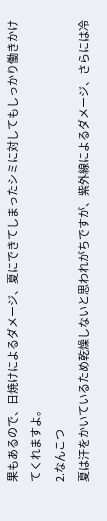果もあるので、日焼けによるダメージ、夏にできてしまったシミに対してもしっかり働きかけてくれますよ。
2.なんこつ
夏は汗をかいているため乾燥しないと思われがちですが、紫外線によるダメージ、さらには冷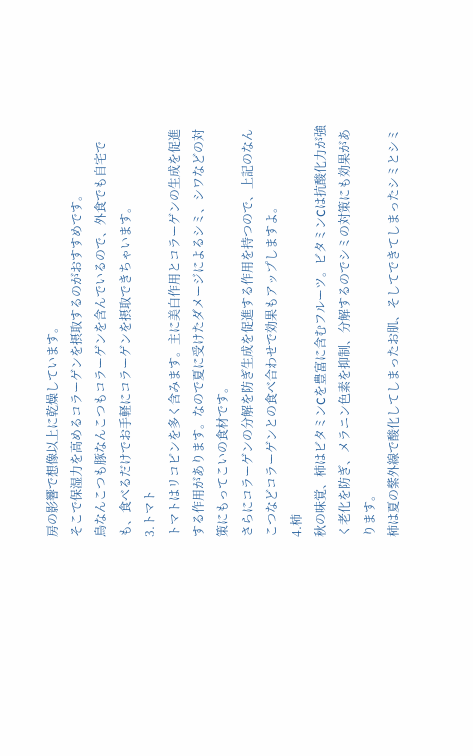房の影響で想像以上に乾燥しています。
そこで保湿力を高めるコラーゲンを摂取するのがおすすめです。
鳥なんこつも豚なんこつもコラーゲンを含んでいるので、外食でも自宅でも、食べるだけでお手軽にコラーゲンを摂取できちゃいます。
3.トマト
トマトはリコピンを多く含みます。主に美白作用とコラーゲンの生成を促進する作用があります。なので夏に受けたダメージによるシミ、シワなどの対策にもってこいの食材です。
さらにコラーゲンの分解を防ぎ生成を促進する作用を持つので、上記のなんこつなどコラーゲンとの食べ合わせで効果もアップしますよ。
4.柿
秋の味覚、柿はビタミンCを豊富に含むフルーツ。ビタミンCは抗酸化力が強く老化を防ぎ、メラニン色素を抑制、分解するのでシミの対策にも効果があります。
柿は夏の紫外線で酸化してしまったお肌、そしてできてしまったシミとシミ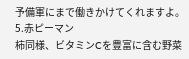予備軍にまで働きかけてくれますよ。
5.赤ピーマン
柿同様、ビタミンCを豊富に含む野菜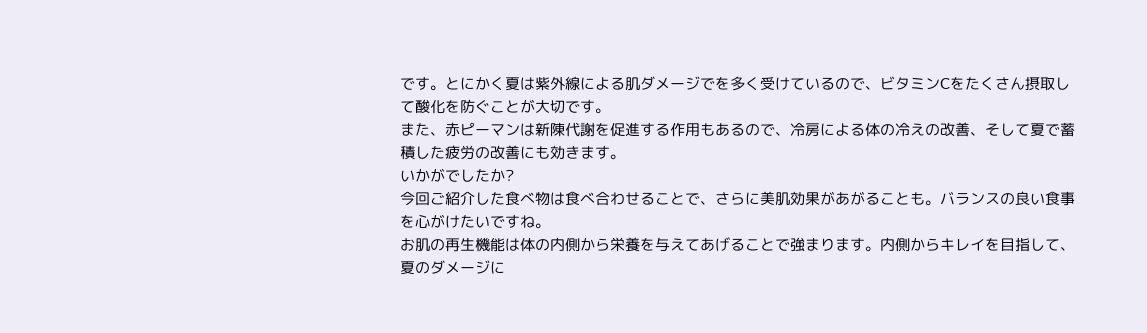です。とにかく夏は紫外線による肌ダメージでを多く受けているので、ビタミンCをたくさん摂取して酸化を防ぐことが大切です。
また、赤ピーマンは新陳代謝を促進する作用もあるので、冷房による体の冷えの改善、そして夏で蓄積した疲労の改善にも効きます。
いかがでしたか?
今回ご紹介した食べ物は食べ合わせることで、さらに美肌効果があがることも。バランスの良い食事を心がけたいですね。
お肌の再生機能は体の内側から栄養を与えてあげることで強まります。内側からキレイを目指して、夏のダメージに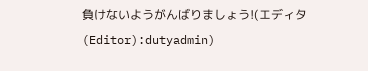負けないようがんばりましょう!(エディタ(Editor):dutyadmin)